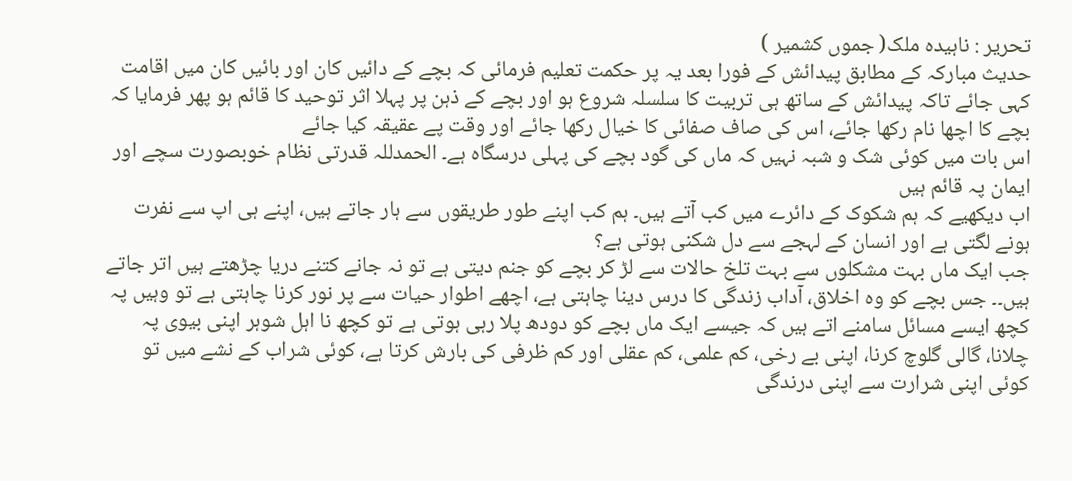تحریر : ناہیدہ ملک( جموں کشمیر )
حدیث مبارکہ کے مطابق پیدائش کے فورا بعد یہ پر حکمت تعلیم فرمائی کہ بچے کے دائیں کان اور بائیں کان میں اقامت کہی جائے تاکہ پیدائش کے ساتھ ہی تربیت کا سلسلہ شروع ہو اور بچے کے ذہن پر پہلا اثر توحید کا قائم ہو پھر فرمایا کہ بچے کا اچھا نام رکھا جائے، اس کی صاف صفائی کا خیال رکھا جائے اور وقت پے عقیقہ کیا جائے
اس بات میں کوئی شک و شبہ نہیں کہ ماں کی گود بچے کی پہلی درسگاہ ہے۔ الحمدللہ قدرتی نظام خوبصورت سچے اور ایمان پہ قائم ہیں
اب دیکھیے کہ ہم شکوک کے دائرے میں کب آتے ہیں۔ ہم کب اپنے طور طریقوں سے ہار جاتے ہیں، اپنے ہی اپ سے نفرت ہونے لگتی ہے اور انسان کے لہجے سے دل شکنی ہوتی ہے؟
جب ایک ماں بہت مشکلوں سے بہت تلخ حالات سے لڑ کر بچے کو جنم دیتی ہے تو نہ جانے کتنے دریا چڑھتے ہیں اتر جاتے ہیں۔۔ جس بچے کو وہ اخلاق، آداب زندگی کا درس دینا چاہتی ہے، اچھے اطوار حیات سے پر نور کرنا چاہتی ہے تو وہیں پہ کچھ ایسے مسائل سامنے اتے ہیں کہ جیسے ایک ماں بچے کو دودھ پلا رہی ہوتی ہے تو کچھ نا اہل شوہر اپنی بیوی پہ چلانا، گالی گلوچ کرنا، اپنی بے رخی، کم علمی، کم عقلی اور کم ظرفی کی بارش کرتا ہے، کوئی شراب کے نشے میں تو کوئی اپنی شرارت سے اپنی درندگی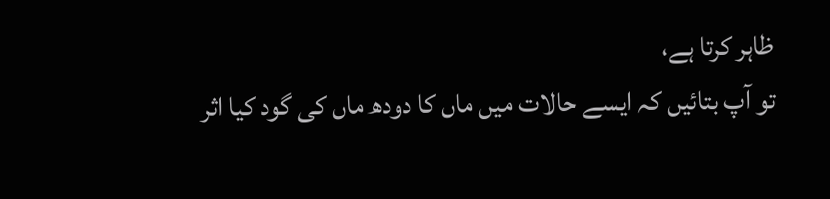ظاہر کرتا ہے،
تو آپ بتائیں کہ ایسے حالات میں ماں کا دودھ ماں کی گود کیا اثر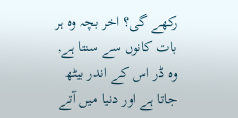رکھے گی؟ اخر بچہ وہ ہر بات کانوں سے سنتا ہے, وہ ڈر اس کے اندر بیٹھ جاتا ہے اور دنیا میں آتے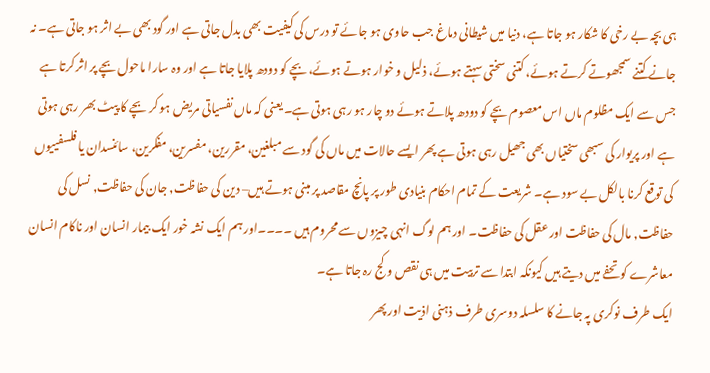ہی بچہ بے رخی کا شکار ہو جاتا ہے، دنیا میں شیطانی دماغ جب حاوی ہو جائے تو درس کی کیفیت بھی بدل جاتی ہے اور گود بھی بے اثر ہو جاتی ہے۔ نہ جانے کتنے سمجھوتے کرتے ہوئے، کتنی سختی سہتے ہوئے، ذلیل و خوار ہوتے ہوئے، بچے کو دودھ پلایا جاتا ہے اور وہ سارا ماحول بچے پر اثر کرتا ہے جس سے ایک مظلوم ماں اس معصوم بچے کو دودھ پلاتے ہوئے دو چار ہو رہی ہوتی ہے۔ یعنی کہ ماں نفسیاتی مریض ہو کر بچے کا پیٹ بھر رہی ہوتی ہے اور پریوار کی سبھی سختیاں بھی جھیل رہی ہوتی ہے پھر ایسے حالات میں ماں کی گود سے مبلغین، مقررین، مفسرین، مفکرین، سائنسدان یا فلسفییوں کی توقع کرنا بالکل بے سود ہے۔ شریعت کے تمام احکام بنیادی طور پر پانچ مقاصد پر مبنی ہوتے ہیں– دین کی حفاظت, جان کی حفاظت, نسل کی حفاظت, مال کی حفاظت اور عقل کی حفاظت۔ اور ہم لوگ انہی چیزوں سے محروم ہیں ۔۔۔۔اور ہم ایک نشہ خور ایک بیمار انسان اور ناکام انسان معاشرے کو تحفے میں دیتے ہیں کیونکہ ابتدا سے تربیت میں ہی نقص و کج رہ جاتا ہے۔
ایک طرف نوکری پہ جانے کا سلسلہ دوسری طرف ذہنی اذیت اور پھر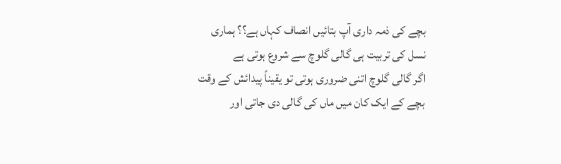بچے کی ذمہ داری آپ بتائیں انصاف کہاں ہے؟؟ ہماری نسل کی تربیت ہی گالی گلوچ سے شروع ہوتی ہے
اگر گالی گلوچ اتنی ضروری ہوتی تو یقیناً پیدائش کے وقت بچے کے ایک کان میں ماں کی گالی دی جاتی اور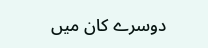دوسرے کان میں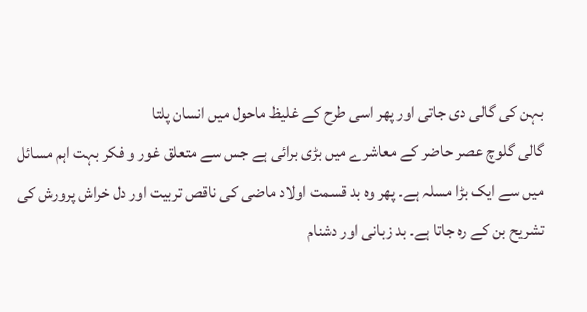بہن کی گالی دی جاتی اور پھر اسی طرح کے غلیظ ماحول میں انسان پلتا
گالی گلوچ عصر حاضر کے معاشرے میں بڑی برائی ہے جس سے متعلق غور و فکر بہت اہم مسائل میں سے ایک بڑا مسلہ ہے۔ پھر وہ بد قسمت اولاد ماضی کی ناقص تربیت اور دل خراش پرورش کی تشریح بن کے رہ جاتا ہے۔ بد زبانی اور دشنام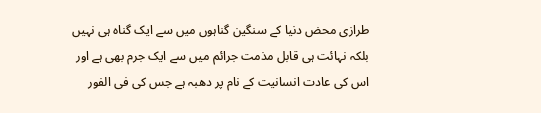طرازی محض دنیا کے سنگین گناہوں میں سے ایک گناہ ہی نہیں بلکہ نہائت ہی قابل مذمت جرائم میں سے ایک جرم بھی ہے اور اس کی عادت انسانیت کے نام پر دھبہ ہے جس کی فی الفور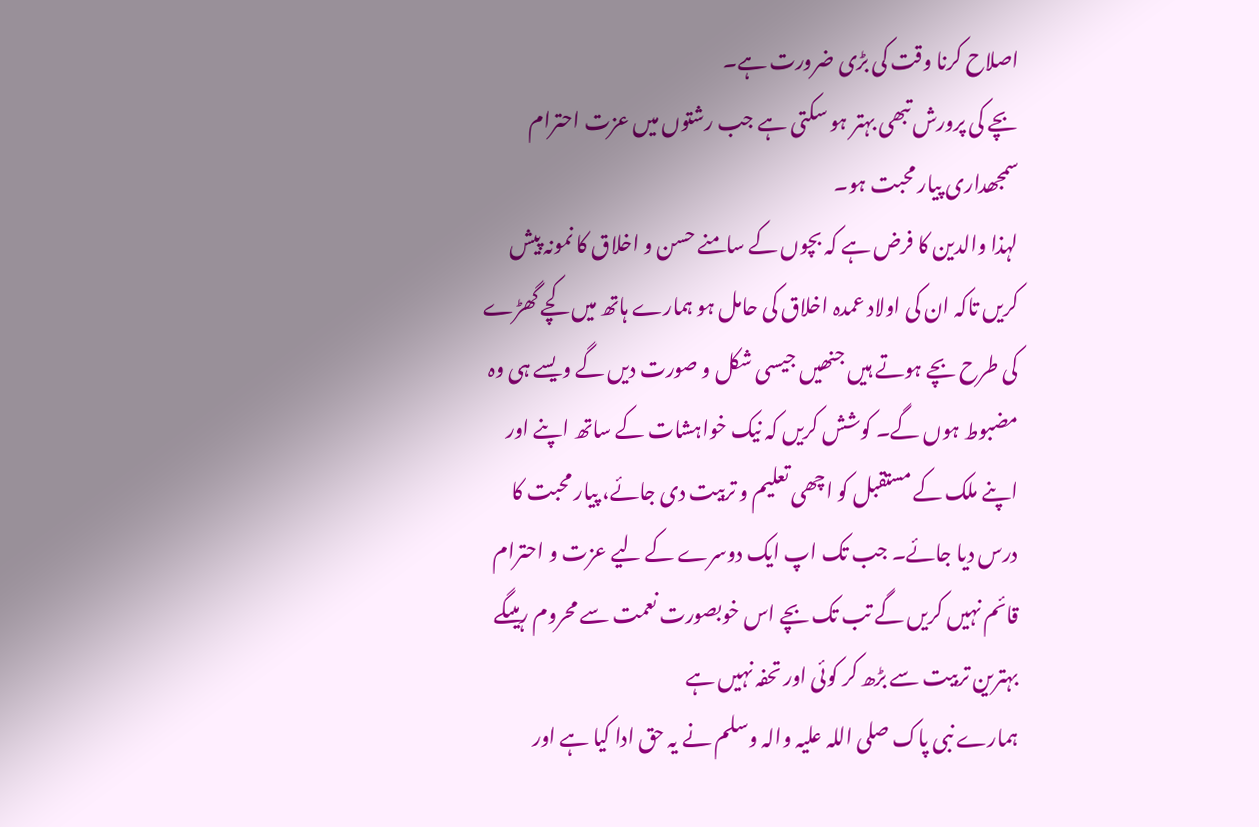اصلاح کرنا وقت کی بڑی ضرورت ہے۔
بچے کی پرورش تبھی بہتر ہو سکتی ہے جب رشتوں میں عزت احترام سمجھداری پیار محبت ہو۔
لہذا والدین کا فرض ہے کہ بچوں کے سامنے حسن و اخلاق کا نمونہ پیش کریں تاکہ ان کی اولاد عمدہ اخلاق کی حامل ہو ہمارے ہاتھ میں کچے گھڑے کی طرح بچے ہوتے ہیں جنھیں جیسی شکل و صورت دیں گے ویسے ہی وہ مضبوط ہوں گے۔ کوشش کریں کہ نیک خواہشات کے ساتھ اپنے اور اپنے ملک کے مستقبل کو اچھی تعلیم و تربیت دی جائے، پیار محبت کا درس دیا جائے۔ جب تک اپ ایک دوسرے کے لیے عزت و احترام قائم نہیں کریں گے تب تک بچے اس خوبصورت نعمت سے محروم رہیںگے بہترین تربیت سے بڑھ کر کوئی اور تحفہ نہیں ہے
ہمارے نبی پاک صلی اللہ علیہ والہ وسلم نے یہ حق ادا کیا ہے اور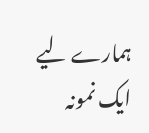ہمارے لیے ایک نمونہ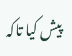پیش کیا تاکہ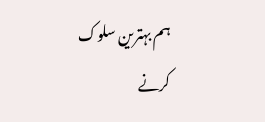ہم بہترین سلوک کرنے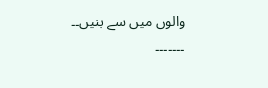والوں میں سے بنیں۔۔
۔۔۔۔۔۔۔